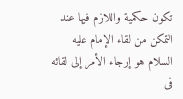تكون حكمية واللازم فيها عند التمكن من لقاء الإمام عليه السلام هو إرجاء الأمر إلى لقائه فى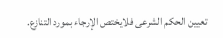تعيين الحكم الشرعى فلايختص الإرجاء بمورد التنازع.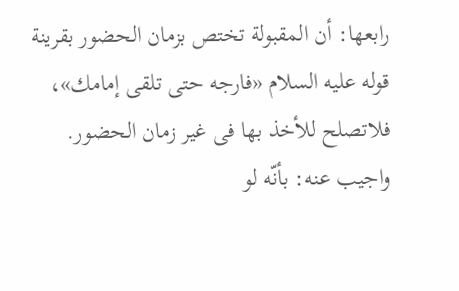رابعها: أن المقبولة تختص بزمان الحضور بقرينة قوله عليه السلام «فارجه حتى تلقى إمامك»، فلاتصلح للأخذ بها فى غير زمان الحضور.
واجيب عنه: بأنّه لو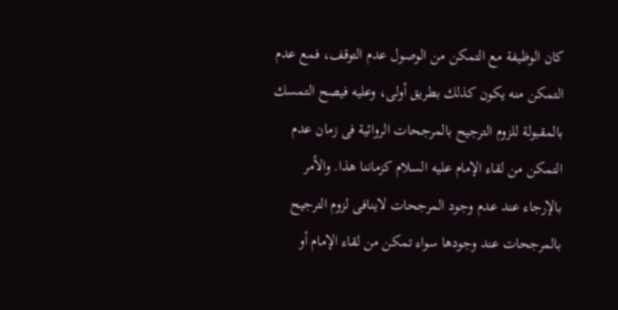كان الوظيفة مع التمكن من الوصول عدم التوقف، فمع عدم التمكن منه يكون كذلك بطريق أولى، وعليه فيصح التمسك بالمقبولة للزوم الترجيح بالمرجحات الروائية فى زمان عدم التمكن من لقاء الإمام عليه السلام كزماننا هذا. والأمر بالإرجاء عند عدم وجود المرجحات لاينافى لزوم الترجيح بالمرجحات عند وجودها سواء تمكن من لقاء الإمام أو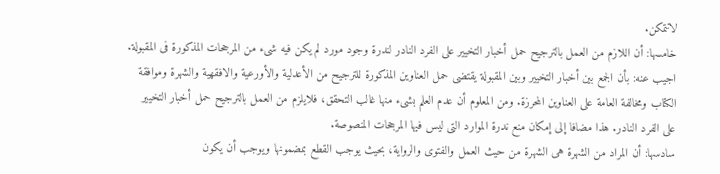لاتتمكن.
خامسها: أن اللازم من العمل بالترجيح حمل أخبار التخيير على الفرد النادر لندرة وجود مورد لم يكن فيه شىء من المرجحات المذكورة فى المقبولة.
اجيب عنه: بأن الجمع بين أخبار التخيير وبين المقبولة يقتضى حمل العناوين المذكورة للترجيح من الأعدلية والأورعية والافقهية والشهرة وموافقة الكتاب ومخالفة العامة على العناوين المحرزة. ومن المعلوم أن عدم العلم بشىء منها غالب التحقق، فلايلزم من العمل بالترجيح حمل أخبار التخيير على الفرد النادر. هذا مضافا إلى إمكان منع ندرة الموارد التى ليس فيها المرجحات المنصوصة.
سادسها: أن المراد من الشهرة هى الشهرة من حيث العمل والفتوى والرواية، بحيث يوجب القطع بمضمونها ويوجب أن يكون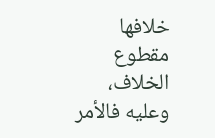خلافها مقطوع الخلاف، وعليه فالأمر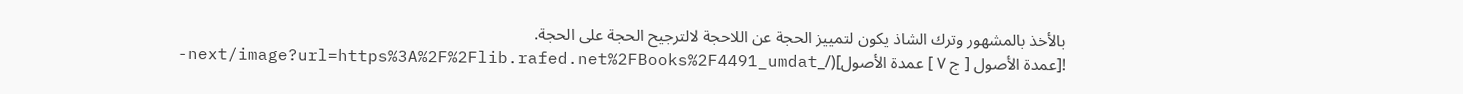بالأخذ بالمشهور وترك الشاذ يكون لتمييز الحجة عن اللاحجة لالترجيح الحجة على الحجة.
![عمدة الأصول [ ج ٧ ] عمدة الأصول](/_next/image?url=https%3A%2F%2Flib.rafed.net%2FBooks%2F4491_umdat-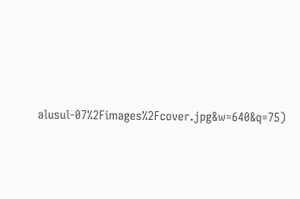alusul-07%2Fimages%2Fcover.jpg&w=640&q=75)